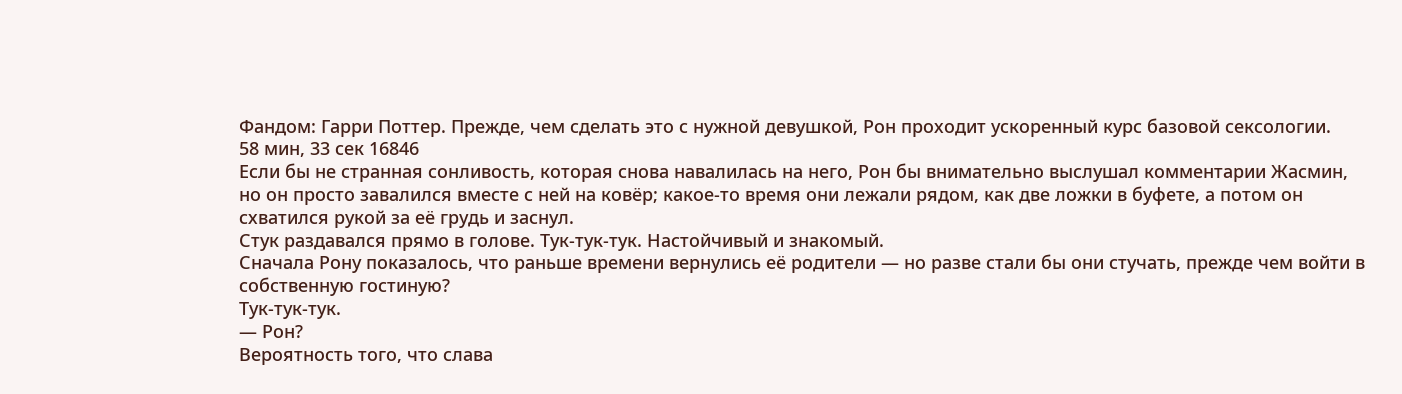Фандом: Гарри Поттер. Прежде, чем сделать это с нужной девушкой, Рон проходит ускоренный курс базовой сексологии.
58 мин, 33 сек 16846
Если бы не странная сонливость, которая снова навалилась на него, Рон бы внимательно выслушал комментарии Жасмин, но он просто завалился вместе с ней на ковёр; какое-то время они лежали рядом, как две ложки в буфете, а потом он схватился рукой за её грудь и заснул.
Стук раздавался прямо в голове. Тук-тук-тук. Настойчивый и знакомый.
Сначала Рону показалось, что раньше времени вернулись её родители — но разве стали бы они стучать, прежде чем войти в собственную гостиную?
Тук-тук-тук.
— Рон?
Вероятность того, что слава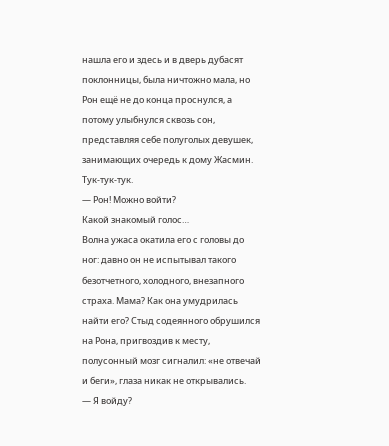нашла его и здесь и в дверь дубасят поклонницы, была ничтожно мала, но Рон ещё не до конца проснулся, а потому улыбнулся сквозь сон, представляя себе полуголых девушек, занимающих очередь к дому Жасмин.
Тук-тук-тук.
— Рон! Можно войти?
Какой знакомый голос…
Волна ужаса окатила его с головы до ног: давно он не испытывал такого безотчетного, холодного, внезапного страха. Мама? Как она умудрилась найти его? Стыд содеянного обрушился на Рона, пригвоздив к месту, полусонный мозг сигналил: «не отвечай и беги», глаза никак не открывались.
— Я войду?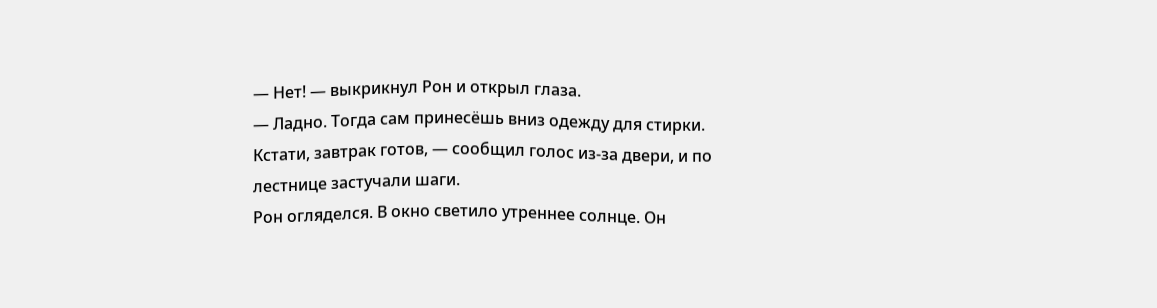— Нет! — выкрикнул Рон и открыл глаза.
— Ладно. Тогда сам принесёшь вниз одежду для стирки. Кстати, завтрак готов, — сообщил голос из-за двери, и по лестнице застучали шаги.
Рон огляделся. В окно светило утреннее солнце. Он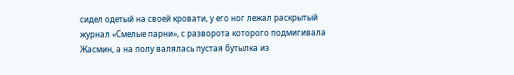сидел одетый на своей кровати, у его ног лежал раскрытый журнал «Смелые парни», с разворота которого подмигивала Жасмин, а на полу валялась пустая бутылка из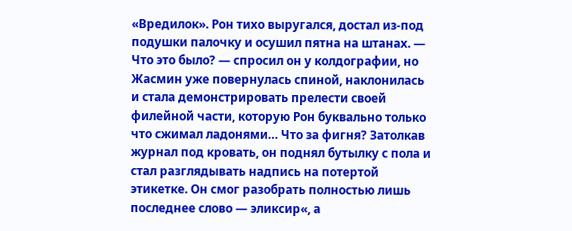«Вредилок». Рон тихо выругался, достал из-под подушки палочку и осушил пятна на штанах. — Что это было? — спросил он у колдографии, но Жасмин уже повернулась спиной, наклонилась и стала демонстрировать прелести своей филейной части, которую Рон буквально только что сжимал ладонями… Что за фигня? Затолкав журнал под кровать, он поднял бутылку с пола и стал разглядывать надпись на потертой этикетке. Он смог разобрать полностью лишь последнее слово — эликсир«, а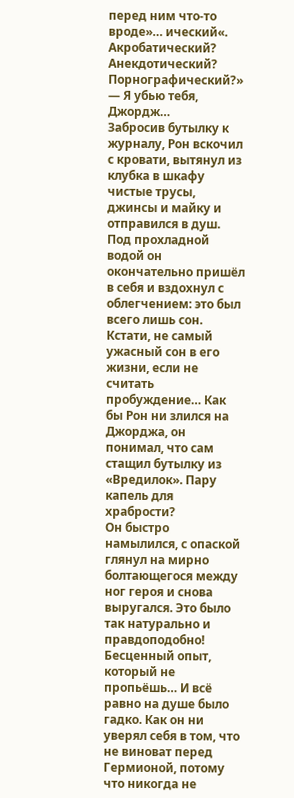перед ним что-то вроде»… ический«. Акробатический? Анекдотический? Порнографический?»
— Я убью тебя, Джордж…
Забросив бутылку к журналу, Рон вскочил с кровати, вытянул из клубка в шкафу чистые трусы, джинсы и майку и отправился в душ.
Под прохладной водой он окончательно пришёл в себя и вздохнул с облегчением: это был всего лишь сон. Кстати, не самый ужасный сон в его жизни, если не считать пробуждение… Как бы Рон ни злился на Джорджа, он понимал, что сам стащил бутылку из «Вредилок». Пару капель для храбрости?
Он быстро намылился, с опаской глянул на мирно болтающегося между ног героя и снова выругался. Это было так натурально и правдоподобно! Бесценный опыт, который не пропьёшь… И всё равно на душе было гадко. Как он ни уверял себя в том, что не виноват перед Гермионой, потому что никогда не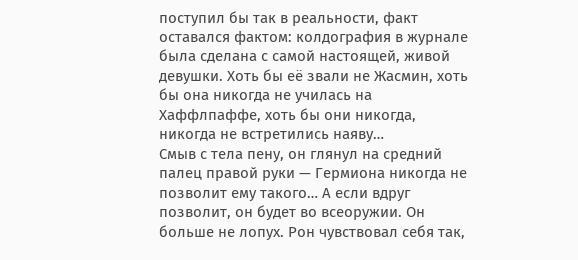поступил бы так в реальности, факт оставался фактом: колдография в журнале была сделана с самой настоящей, живой девушки. Хоть бы её звали не Жасмин, хоть бы она никогда не училась на Хаффлпаффе, хоть бы они никогда, никогда не встретились наяву…
Смыв с тела пену, он глянул на средний палец правой руки — Гермиона никогда не позволит ему такого… А если вдруг позволит, он будет во всеоружии. Он больше не лопух. Рон чувствовал себя так,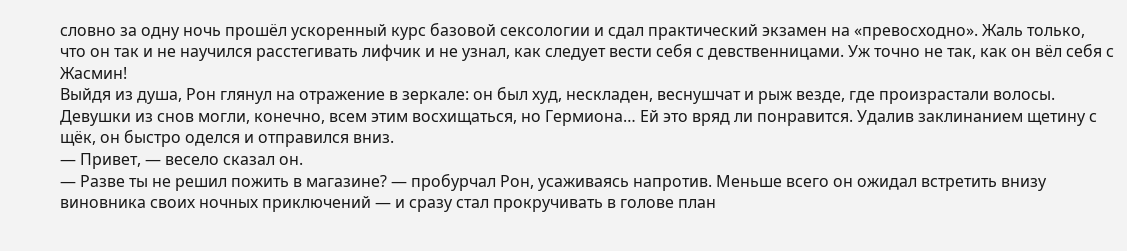словно за одну ночь прошёл ускоренный курс базовой сексологии и сдал практический экзамен на «превосходно». Жаль только, что он так и не научился расстегивать лифчик и не узнал, как следует вести себя с девственницами. Уж точно не так, как он вёл себя с Жасмин!
Выйдя из душа, Рон глянул на отражение в зеркале: он был худ, нескладен, веснушчат и рыж везде, где произрастали волосы. Девушки из снов могли, конечно, всем этим восхищаться, но Гермиона… Ей это вряд ли понравится. Удалив заклинанием щетину с щёк, он быстро оделся и отправился вниз.
— Привет, — весело сказал он.
— Разве ты не решил пожить в магазине? — пробурчал Рон, усаживаясь напротив. Меньше всего он ожидал встретить внизу виновника своих ночных приключений — и сразу стал прокручивать в голове план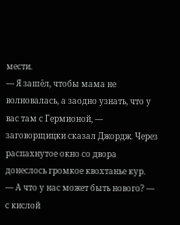мести.
— Я зашёл, чтобы мама не волновалась, а заодно узнать, что у вас там с Гермионой, — заговорщицки сказал Джордж. Через распахнутое окно со двора донеслось громкое квохтанье кур.
— А что у нас может быть нового? — с кислой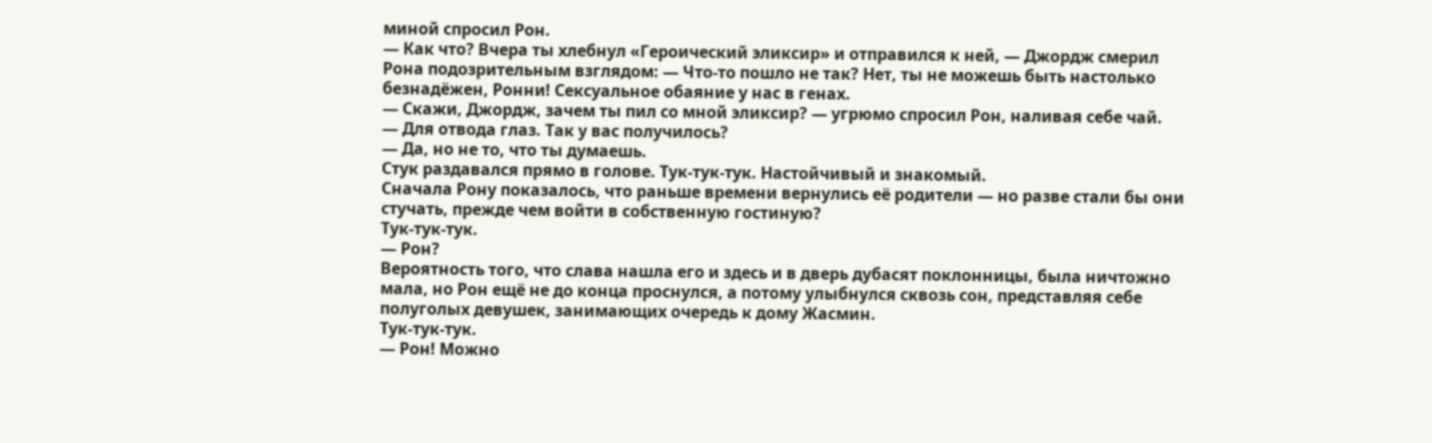миной спросил Рон.
— Как что? Вчера ты хлебнул «Героический эликсир» и отправился к ней, — Джордж смерил Рона подозрительным взглядом: — Что-то пошло не так? Нет, ты не можешь быть настолько безнадёжен, Ронни! Сексуальное обаяние у нас в генах.
— Скажи, Джордж, зачем ты пил со мной эликсир? — угрюмо спросил Рон, наливая себе чай.
— Для отвода глаз. Так у вас получилось?
— Да, но не то, что ты думаешь.
Стук раздавался прямо в голове. Тук-тук-тук. Настойчивый и знакомый.
Сначала Рону показалось, что раньше времени вернулись её родители — но разве стали бы они стучать, прежде чем войти в собственную гостиную?
Тук-тук-тук.
— Рон?
Вероятность того, что слава нашла его и здесь и в дверь дубасят поклонницы, была ничтожно мала, но Рон ещё не до конца проснулся, а потому улыбнулся сквозь сон, представляя себе полуголых девушек, занимающих очередь к дому Жасмин.
Тук-тук-тук.
— Рон! Можно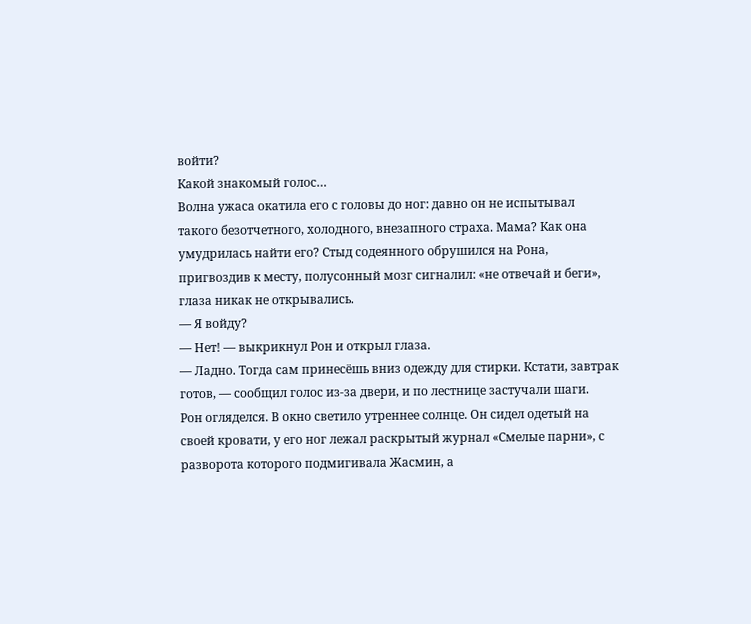войти?
Какой знакомый голос…
Волна ужаса окатила его с головы до ног: давно он не испытывал такого безотчетного, холодного, внезапного страха. Мама? Как она умудрилась найти его? Стыд содеянного обрушился на Рона, пригвоздив к месту, полусонный мозг сигналил: «не отвечай и беги», глаза никак не открывались.
— Я войду?
— Нет! — выкрикнул Рон и открыл глаза.
— Ладно. Тогда сам принесёшь вниз одежду для стирки. Кстати, завтрак готов, — сообщил голос из-за двери, и по лестнице застучали шаги.
Рон огляделся. В окно светило утреннее солнце. Он сидел одетый на своей кровати, у его ног лежал раскрытый журнал «Смелые парни», с разворота которого подмигивала Жасмин, а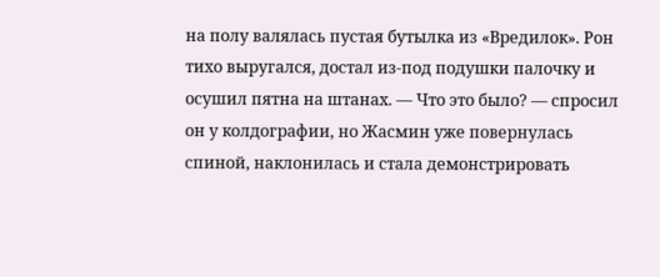на полу валялась пустая бутылка из «Вредилок». Рон тихо выругался, достал из-под подушки палочку и осушил пятна на штанах. — Что это было? — спросил он у колдографии, но Жасмин уже повернулась спиной, наклонилась и стала демонстрировать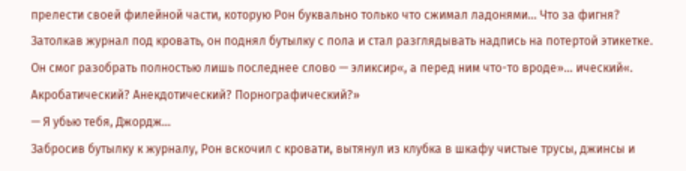прелести своей филейной части, которую Рон буквально только что сжимал ладонями… Что за фигня? Затолкав журнал под кровать, он поднял бутылку с пола и стал разглядывать надпись на потертой этикетке. Он смог разобрать полностью лишь последнее слово — эликсир«, а перед ним что-то вроде»… ический«. Акробатический? Анекдотический? Порнографический?»
— Я убью тебя, Джордж…
Забросив бутылку к журналу, Рон вскочил с кровати, вытянул из клубка в шкафу чистые трусы, джинсы и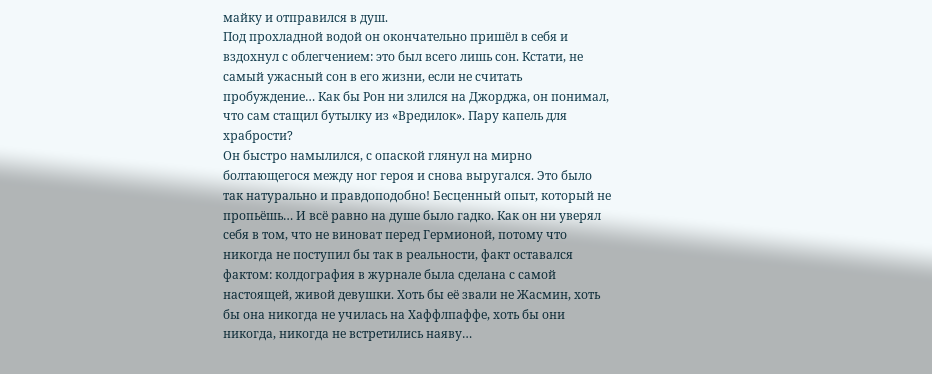майку и отправился в душ.
Под прохладной водой он окончательно пришёл в себя и вздохнул с облегчением: это был всего лишь сон. Кстати, не самый ужасный сон в его жизни, если не считать пробуждение… Как бы Рон ни злился на Джорджа, он понимал, что сам стащил бутылку из «Вредилок». Пару капель для храбрости?
Он быстро намылился, с опаской глянул на мирно болтающегося между ног героя и снова выругался. Это было так натурально и правдоподобно! Бесценный опыт, который не пропьёшь… И всё равно на душе было гадко. Как он ни уверял себя в том, что не виноват перед Гермионой, потому что никогда не поступил бы так в реальности, факт оставался фактом: колдография в журнале была сделана с самой настоящей, живой девушки. Хоть бы её звали не Жасмин, хоть бы она никогда не училась на Хаффлпаффе, хоть бы они никогда, никогда не встретились наяву…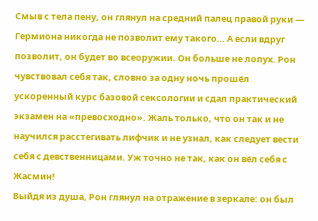Смыв с тела пену, он глянул на средний палец правой руки — Гермиона никогда не позволит ему такого… А если вдруг позволит, он будет во всеоружии. Он больше не лопух. Рон чувствовал себя так, словно за одну ночь прошёл ускоренный курс базовой сексологии и сдал практический экзамен на «превосходно». Жаль только, что он так и не научился расстегивать лифчик и не узнал, как следует вести себя с девственницами. Уж точно не так, как он вёл себя с Жасмин!
Выйдя из душа, Рон глянул на отражение в зеркале: он был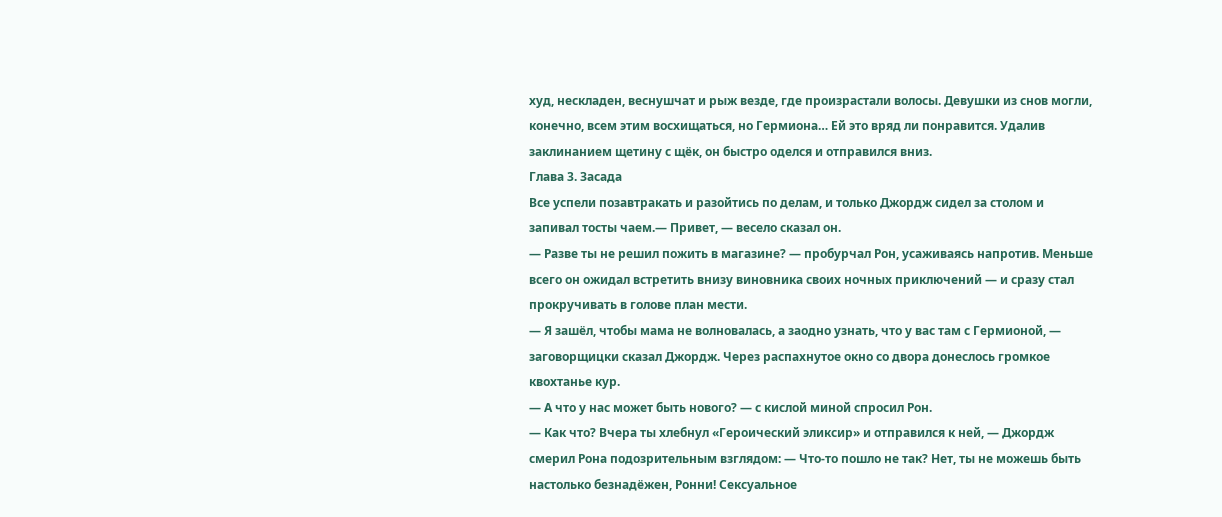худ, нескладен, веснушчат и рыж везде, где произрастали волосы. Девушки из снов могли, конечно, всем этим восхищаться, но Гермиона… Ей это вряд ли понравится. Удалив заклинанием щетину с щёк, он быстро оделся и отправился вниз.
Глава 3. Засада
Все успели позавтракать и разойтись по делам, и только Джордж сидел за столом и запивал тосты чаем.— Привет, — весело сказал он.
— Разве ты не решил пожить в магазине? — пробурчал Рон, усаживаясь напротив. Меньше всего он ожидал встретить внизу виновника своих ночных приключений — и сразу стал прокручивать в голове план мести.
— Я зашёл, чтобы мама не волновалась, а заодно узнать, что у вас там с Гермионой, — заговорщицки сказал Джордж. Через распахнутое окно со двора донеслось громкое квохтанье кур.
— А что у нас может быть нового? — с кислой миной спросил Рон.
— Как что? Вчера ты хлебнул «Героический эликсир» и отправился к ней, — Джордж смерил Рона подозрительным взглядом: — Что-то пошло не так? Нет, ты не можешь быть настолько безнадёжен, Ронни! Сексуальное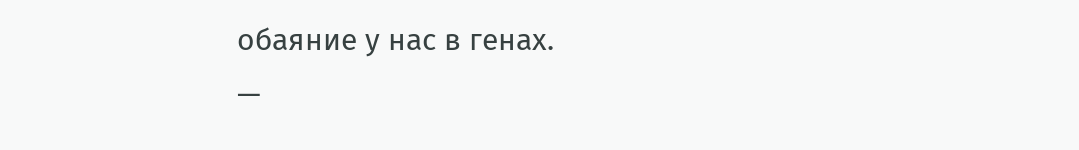обаяние у нас в генах.
—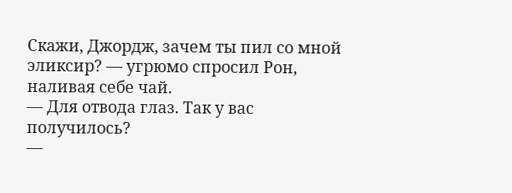Скажи, Джордж, зачем ты пил со мной эликсир? — угрюмо спросил Рон, наливая себе чай.
— Для отвода глаз. Так у вас получилось?
—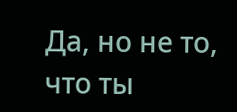Да, но не то, что ты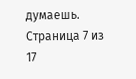думаешь.
Страница 7 из 17